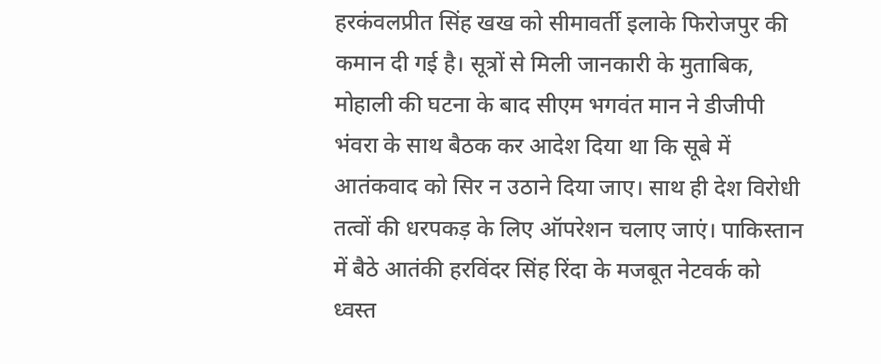हरकंवलप्रीत सिंह खख को सीमावर्ती इलाके फिरोजपुर की कमान दी गई है। सूत्रों से मिली जानकारी के मुताबिक, मोहाली की घटना के बाद सीएम भगवंत मान ने डीजीपी भंवरा के साथ बैठक कर आदेश दिया था कि सूबे में आतंकवाद को सिर न उठाने दिया जाए। साथ ही देश विरोधी तत्वों की धरपकड़ के लिए ऑपरेशन चलाए जाएं। पाकिस्तान में बैठे आतंकी हरविंदर सिंह रिंदा के मजबूत नेटवर्क को ध्वस्त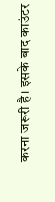करना जरूरी है। इसके बाद काउंटर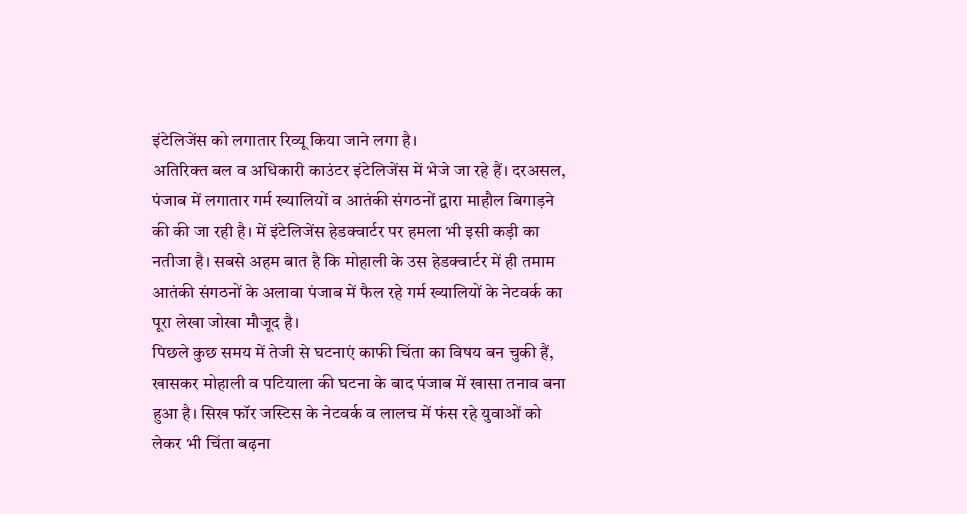इंटेलिजेंस को लगातार रिव्यू किया जाने लगा है।
अतिरिक्त बल व अधिकारी काउंटर इंटेलिजेंस में भेजे जा रहे हैं। दरअसल, पंजाब में लगातार गर्म ख्यालियों व आतंकी संगठनों द्वारा माहौल बिगाड़ने की की जा रही है। में इंटेलिजेंस हेडक्वार्टर पर हमला भी इसी कड़ी का नतीजा है। सबसे अहम बात है कि मोहाली के उस हेडक्वार्टर में ही तमाम आतंकी संगठनों के अलावा पंजाब में फैल रहे गर्म ख्यालियों के नेटवर्क का पूरा लेखा जोखा मौजूद है।
पिछले कुछ समय में तेजी से घटनाएं काफी चिंता का विषय बन चुकी हैं, खासकर मोहाली व पटियाला की घटना के बाद पंजाब में खासा तनाव बना हुआ है। सिख फॉर जस्टिस के नेटवर्क व लालच में फंस रहे युवाओं को लेकर भी चिंता बढ़ना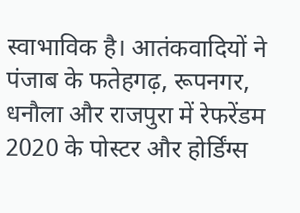स्वाभाविक है। आतंकवादियों ने पंजाब के फतेहगढ़, रूपनगर, धनौला और राजपुरा में रेफरेंडम 2020 के पोस्टर और होर्डिंग्स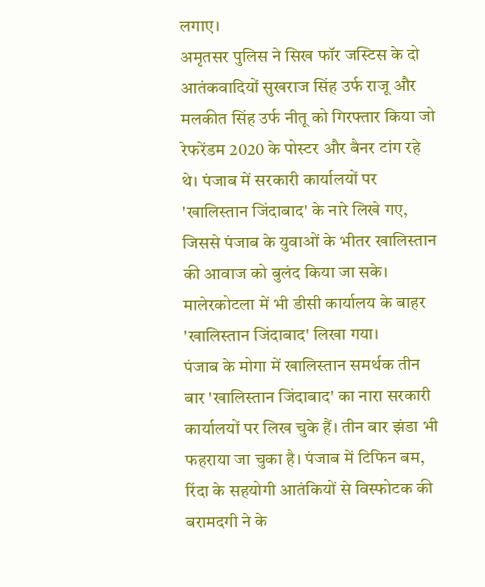लगाए।
अमृतसर पुलिस ने सिख फॉर जस्टिस के दो आतंकवादियों सुखराज सिंह उर्फ राजू और मलकीत सिंह उर्फ नीतू को गिरफ्तार किया जो रेफरेंडम 2020 के पोस्टर और बैनर टांग रहे थे। पंजाब में सरकारी कार्यालयों पर 'खालिस्तान जिंदाबाद' के नारे लिखे गए, जिससे पंजाब के युवाओं के भीतर खालिस्तान की आवाज को बुलंद किया जा सके। मालेरकोटला में भी डीसी कार्यालय के बाहर 'खालिस्तान जिंदाबाद' लिखा गया।
पंजाब के मोगा में खालिस्तान समर्थक तीन बार 'खालिस्तान जिंदाबाद' का नारा सरकारी कार्यालयों पर लिख चुके हैं। तीन बार झंडा भी फहराया जा चुका है। पंजाब में टिफिन बम, रिंदा के सहयोगी आतंकियों से विस्फोटक की बरामदगी ने के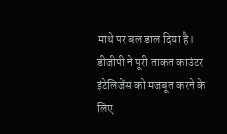माथे पर बल डाल दिया है।
डीजीपी ने पूरी ताकत काउंटर इंटेलिजेंस को मजबूत करने के लिए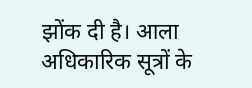झोंक दी है। आला अधिकारिक सूत्रों के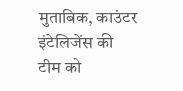मुताबिक, काउंटर इंटेलिजेंस की टीम को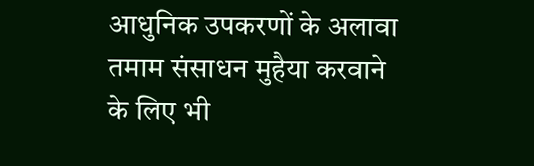आधुनिक उपकरणों के अलावा तमाम संसाधन मुहैया करवाने के लिए भी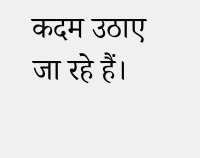कदम उठाए जा रहे हैं।